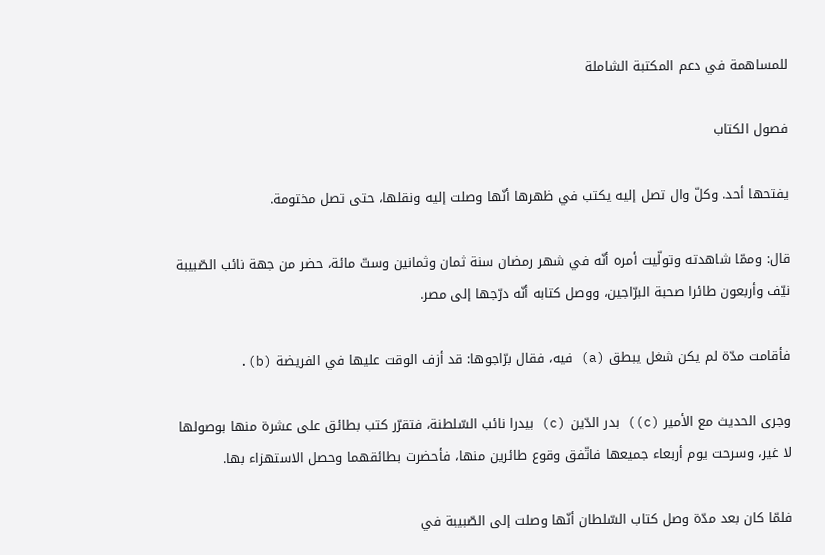للمساهمة في دعم المكتبة الشاملة

فصول الكتاب

يفتحها أحد. وكلّ وال تصل إليه يكتب في ظهرها أنّها وصلت إليه ونقلها، حتى تصل مختومة.

قال: وممّا شاهدته وتولّيت أمره أنّه في شهر رمضان سنة ثمان وثمانين وستّ مائة، حضر من جهة نائب الصّبيبة نيّف وأربعون طائرا صحبة البرّاجين، ووصل كتابه أنّه درّجها إلى مصر.

فأقامت مدّة لم يكن شغل يبطق (a) فيه، فقال برّاجوها: قد أزف الوقت عليها في الفريضة (b).

وجرى الحديث مع الأمير (c)) بدر الدّين (c) بيدرا نائب السّلطنة، فتقرّر كتب بطائق على عشرة منها بوصولها لا غير، وسرحت يوم أربعاء جميعها فاتّفق وقوع طائرين منها، فأحضرت بطائقهما وحصل الاستهزاء بها.

فلمّا كان بعد مدّة وصل كتاب السّلطان أنّها وصلت إلى الصّبيبة في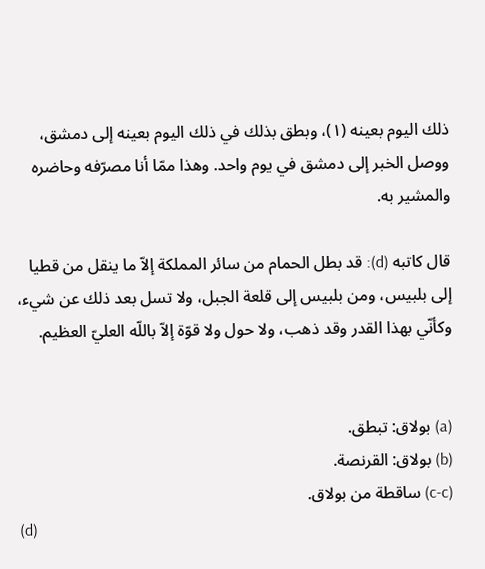ذلك اليوم بعينه (١)، وبطق بذلك في ذلك اليوم بعينه إلى دمشق، ووصل الخبر إلى دمشق في يوم واحد. وهذا ممّا أنا مصرّفه وحاضره والمشير به.

قال كاتبه (d): قد بطل الحمام من سائر المملكة إلاّ ما ينقل من قطيا إلى بلبيس، ومن بلبيس إلى قلعة الجبل، ولا تسل بعد ذلك عن شيء، وكأنّي بهذا القدر وقد ذهب، ولا حول ولا قوّة إلاّ باللّه العليّ العظيم.


(a) بولاق: تبطق.
(b) بولاق: القرنصة.
(c-c) ساقطة من بولاق.
(d)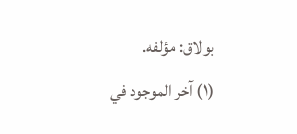بولاق: مؤلفه.
(١) آخر الموجود في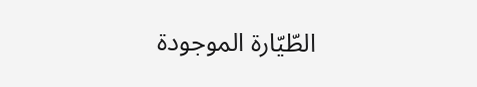الطّيّارة الموجودة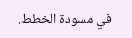في مسودة الخطط.